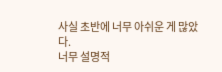사실 초반에 너무 아쉬운 게 많았다.
너무 설명적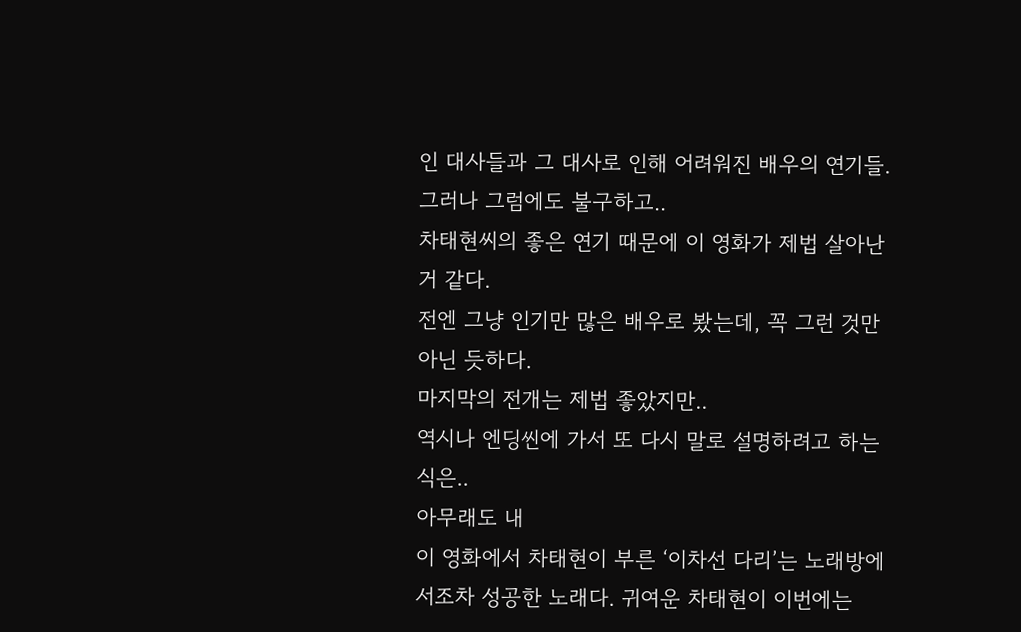인 대사들과 그 대사로 인해 어려워진 배우의 연기들.
그러나 그럼에도 불구하고..
차태현씨의 좋은 연기 때문에 이 영화가 제법 살아난 거 같다.
전엔 그냥 인기만 많은 배우로 봤는데, 꼭 그런 것만 아닌 듯하다.
마지막의 전개는 제법 좋았지만..
역시나 엔딩씬에 가서 또 다시 말로 설명하려고 하는 식은..
아무래도 내
이 영화에서 차태현이 부른 ‘이차선 다리’는 노래방에서조차 성공한 노래다. 귀여운 차태현이 이번에는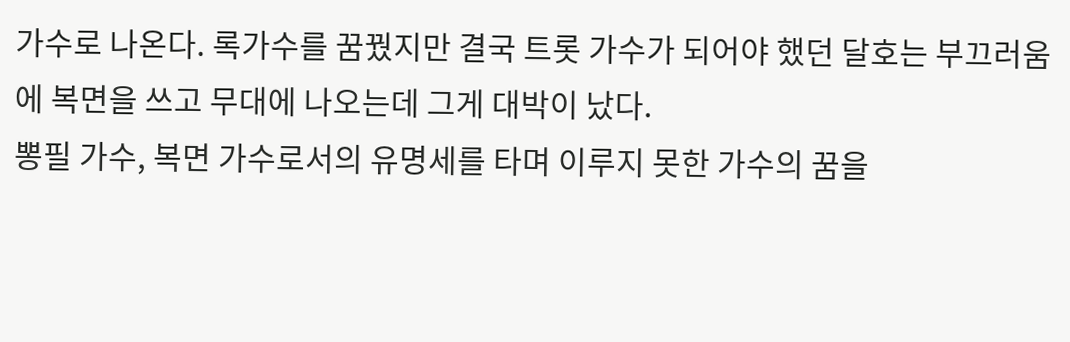가수로 나온다. 록가수를 꿈꿨지만 결국 트롯 가수가 되어야 했던 달호는 부끄러움에 복면을 쓰고 무대에 나오는데 그게 대박이 났다.
뽕필 가수, 복면 가수로서의 유명세를 타며 이루지 못한 가수의 꿈을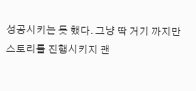성공시키는 듯 했다. 그냥 딱 거기 까지만 스토리를 진행시키지 괜